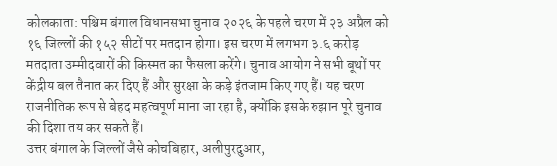कोलकाता: पश्चिम बंगाल विधानसभा चुनाव २०२६ के पहले चरण में २३ अप्रैल को १६ जिल्लों की १५२ सीटों पर मतदान होगा। इस चरण में लगभग ३.६ करोड़ मतदाता उम्मीदवारों की किस्मत का फैसला करेंगे। चुनाव आयोग ने सभी बूथों पर केंद्रीय बल तैनात कर दिए हैं और सुरक्षा के कड़े इंतजाम किए गए हैं। यह चरण राजनीतिक रूप से बेहद महत्वपूर्ण माना जा रहा है, क्योंकि इसके रुझान पूरे चुनाव की दिशा तय कर सकते हैं।
उत्तर बंगाल के जिल्लों जैसे कोचबिहार, अलीपुरदुआर,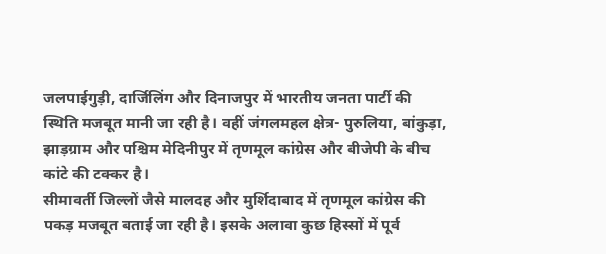जलपाईगुड़ी, दार्जिलिंग और दिनाजपुर में भारतीय जनता पार्टी की स्थिति मजबूत मानी जा रही है। वहीं जंगलमहल क्षेत्र- पुरुलिया, बांकुड़ा, झाड़ग्राम और पश्चिम मेदिनीपुर में तृणमूल कांग्रेस और बीजेपी के बीच कांटे की टक्कर है।
सीमावर्ती जिल्लों जैसे मालदह और मुर्शिदाबाद में तृणमूल कांग्रेस की पकड़ मजबूत बताई जा रही है। इसके अलावा कुछ हिस्सों में पूर्व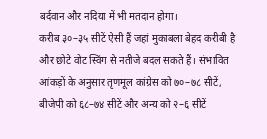बर्दवान और नदिया में भी मतदान होगा।
करीब ३०–३५ सीटें ऐसी हैं जहां मुकाबला बेहद करीबी है और छोटे वोट स्विंग से नतीजे बदल सकते हैं। संभावित आंकड़ों के अनुसार तृणमूल कांग्रेस को ७०–७८ सीटें, बीजेपी को ६८–७४ सीटें और अन्य को २–६ सीटें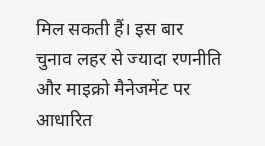मिल सकती हैं। इस बार चुनाव लहर से ज्यादा रणनीति और माइक्रो मैनेजमेंट पर आधारित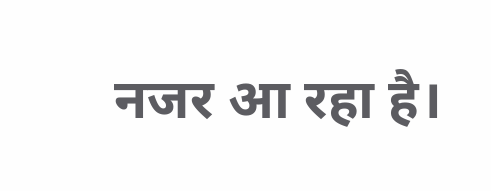नजर आ रहा है।